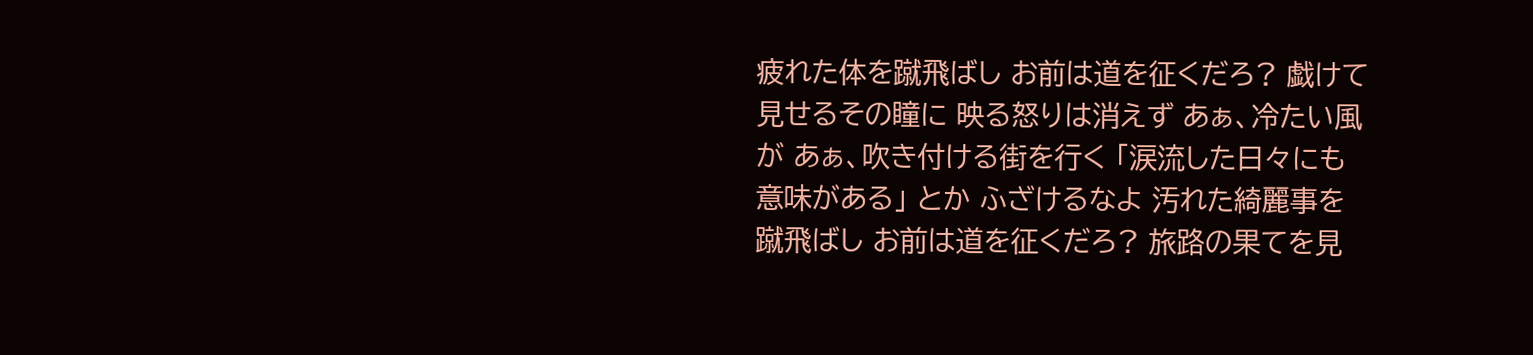疲れた体を蹴飛ばし お前は道を征くだろ? 戯けて見せるその瞳に 映る怒りは消えず あぁ、冷たい風が あぁ、吹き付ける街を行く 「涙流した日々にも意味がある」 とか ふざけるなよ 汚れた綺麗事を蹴飛ばし お前は道を征くだろ? 旅路の果てを見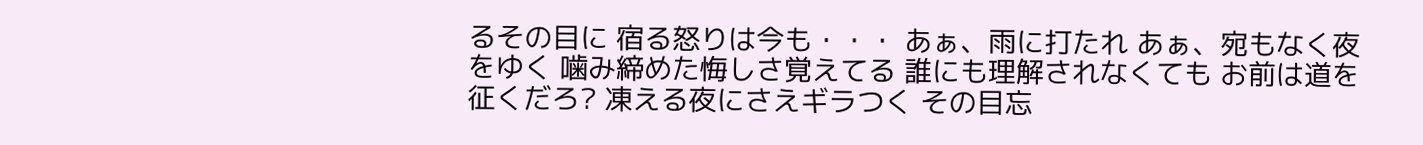るその目に 宿る怒りは今も・・・ あぁ、雨に打たれ あぁ、宛もなく夜をゆく 噛み締めた悔しさ覚えてる 誰にも理解されなくても お前は道を征くだろ? 凍える夜にさえギラつく その目忘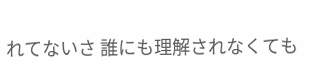れてないさ 誰にも理解されなくても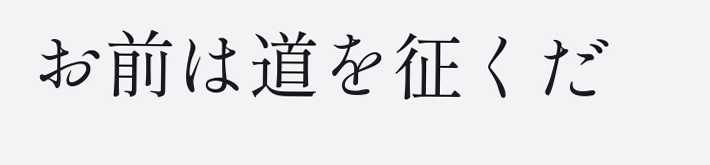お前は道を征くだ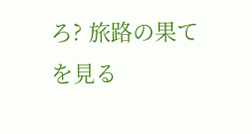ろ? 旅路の果てを見る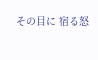その目に 宿る怒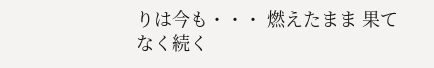りは今も・・・ 燃えたまま 果てなく続く